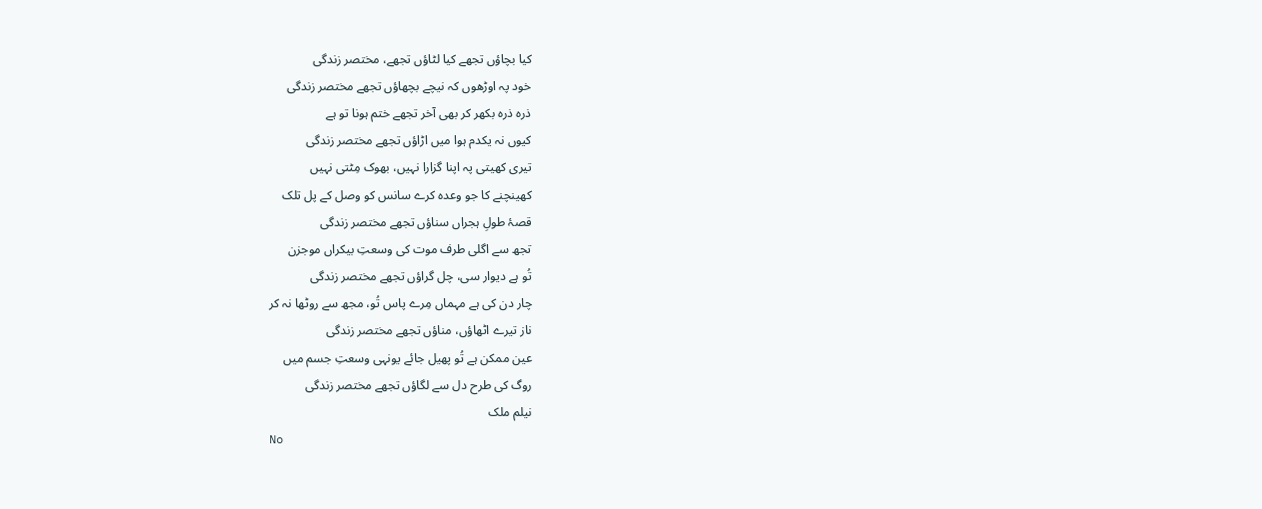کیا بچاؤں تجھے کیا لٹاؤں تجھے، مختصر زندگی
خود پہ اوڑھوں کہ نیچے بچھاؤں تجھے مختصر زندگی
ذرہ ذرہ بکھر کر بھی آخر تجھے ختم ہونا تو ہے
کیوں نہ یکدم ہوا میں اڑاؤں تجھے مختصر زندگی
تیری کھیتی پہ اپنا گزارا نہیں، بھوک مِٹتی نہیں
کھینچنے کا جو وعدہ کرے سانس کو وصل کے پل تلک
قصۂ طولِ ہجراں سناؤں تجھے مختصر زندگی
تجھ سے اگلی طرف موت کی وسعتِ بیکراں موجزن
تُو ہے دیوار سی، چل گراؤں تجھے مختصر زندگی
چار دن کی ہے مہماں مِرے پاس تُو، مجھ سے روٹھا نہ کر
ناز تیرے اٹھاؤں، مناؤں تجھے مختصر زندگی
عین ممکن ہے تُو پھیل جائے یونہی وسعتِ جسم میں
روگ کی طرح دل سے لگاؤں تجھے مختصر زندگی
نیلم ملک
No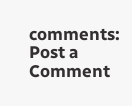comments:
Post a Comment